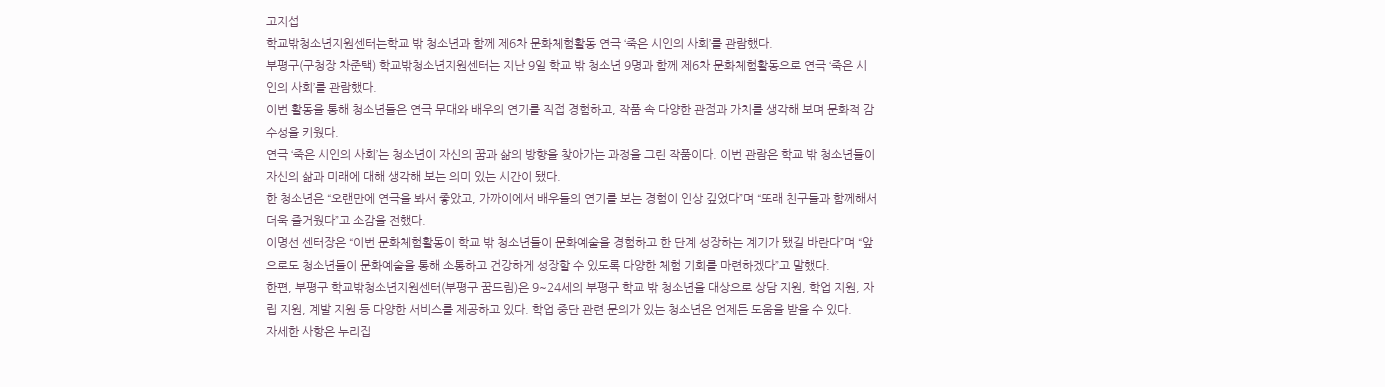고지섭
학교밖청소년지원센터는학교 밖 청소년과 함께 제6차 문화체험활동 연극 ‘죽은 시인의 사회’를 관람했다.
부평구(구청장 차준택) 학교밖청소년지원센터는 지난 9일 학교 밖 청소년 9명과 함께 제6차 문화체험활동으로 연극 ‘죽은 시인의 사회’를 관람했다.
이번 활동을 통해 청소년들은 연극 무대와 배우의 연기를 직접 경험하고, 작품 속 다양한 관점과 가치를 생각해 보며 문화적 감수성을 키웠다.
연극 ‘죽은 시인의 사회’는 청소년이 자신의 꿈과 삶의 방향을 찾아가는 과정을 그린 작품이다. 이번 관람은 학교 밖 청소년들이 자신의 삶과 미래에 대해 생각해 보는 의미 있는 시간이 됐다.
한 청소년은 “오랜만에 연극을 봐서 좋았고, 가까이에서 배우들의 연기를 보는 경험이 인상 깊었다”며 “또래 친구들과 함께해서 더욱 즐거웠다”고 소감을 전했다.
이명선 센터장은 “이번 문화체험활동이 학교 밖 청소년들이 문화예술을 경험하고 한 단계 성장하는 계기가 됐길 바란다”며 “앞으로도 청소년들이 문화예술을 통해 소통하고 건강하게 성장할 수 있도록 다양한 체험 기회를 마련하겠다”고 말했다.
한편, 부평구 학교밖청소년지원센터(부평구 꿈드림)은 9~24세의 부평구 학교 밖 청소년을 대상으로 상담 지원, 학업 지원, 자립 지원, 계발 지원 등 다양한 서비스를 제공하고 있다. 학업 중단 관련 문의가 있는 청소년은 언제든 도움을 받을 수 있다.
자세한 사항은 누리집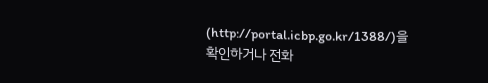(http://portal.icbp.go.kr/1388/)을 확인하거나 전화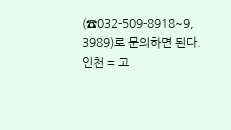(☎032-509-8918~9, 3989)로 문의하면 된다.
인천 = 고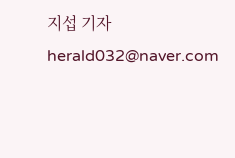지섭 기자
herald032@naver.com